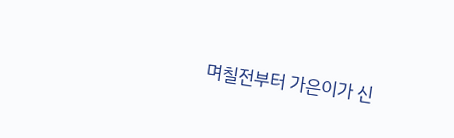며칠전부터 가은이가 신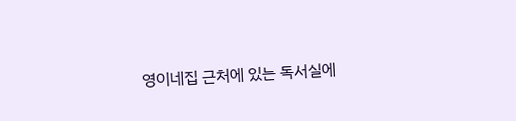영이네집 근처에 있는 독서실에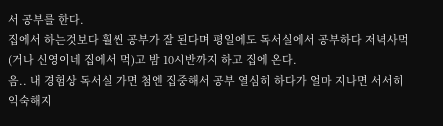서 공부를 한다.
집에서 하는것보다 훨씬 공부가 잘 된다며 평일에도 독서실에서 공부하다 저녁사먹(거나 신영이네 집에서 먹)고 밤 10시반까지 하고 집에 온다.
음.. 내 경험상 독서실 가면 첨엔 집중해서 공부 열심히 하다가 얼마 지나면 서서히 익숙해지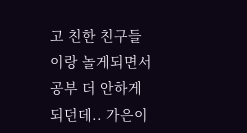고 친한 친구들이랑 놀게되면서 공부 더 안하게 되던데.. 가은이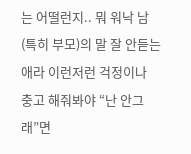는 어떨런지.. 뭐 워낙 남(특히 부모)의 말 잘 안듣는 애라 이런저런 걱정이나 충고 해줘봐야 “난 안그래”면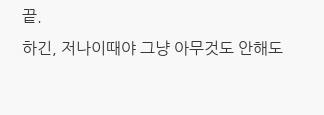끝.
하긴, 저나이때야 그냥 아무것도 안해도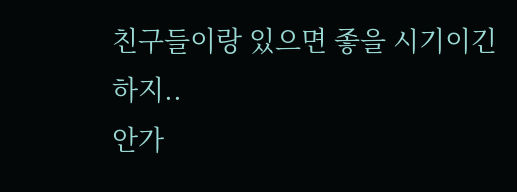친구들이랑 있으면 좋을 시기이긴 하지..
안가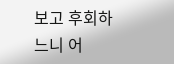보고 후회하느니 어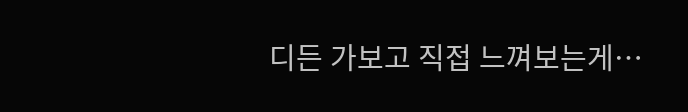디든 가보고 직접 느껴보는게…